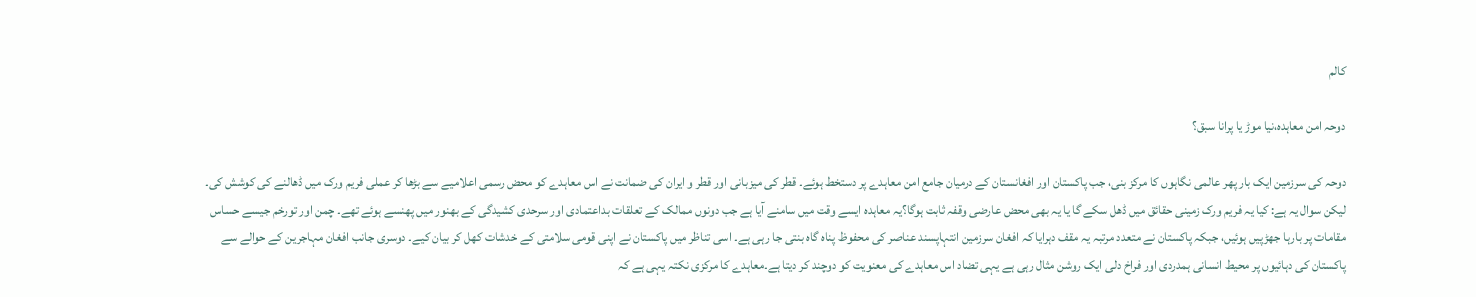کالم

دوحہ امن معاہدہ،نیا موڑ یا پرانا سبق؟

دوحہ کی سرزمین ایک بار پھر عالمی نگاہوں کا مرکز بنی، جب پاکستان اور افغانستان کے درمیان جامع امن معاہدے پر دستخط ہوئے۔ قطر کی میزبانی اور قطر و ایران کی ضمانت نے اس معاہدے کو محض رسمی اعلامیے سے بڑھا کر عملی فریم ورک میں ڈھالنے کی کوشش کی۔ لیکن سوال یہ ہے: کیا یہ فریم ورک زمینی حقائق میں ڈھل سکے گا یا یہ بھی محض عارضی وقفہ ثابت ہوگا؟یہ معاہدہ ایسے وقت میں سامنے آیا ہے جب دونوں ممالک کے تعلقات بداعتمادی اور سرحدی کشیدگی کے بھنور میں پھنسے ہوئے تھے۔ چمن اور تورخم جیسے حساس مقامات پر بارہا جھڑپیں ہوئیں، جبکہ پاکستان نے متعدد مرتبہ یہ مقف دہرایا کہ افغان سرزمین انتہاپسند عناصر کی محفوظ پناہ گاہ بنتی جا رہی ہے۔ اسی تناظر میں پاکستان نے اپنی قومی سلامتی کے خدشات کھل کر بیان کیے۔ دوسری جانب افغان مہاجرین کے حوالے سے پاکستان کی دہائیوں پر محیط انسانی ہمدردی اور فراخ دلی ایک روشن مثال رہی ہے یہی تضاد اس معاہدے کی معنویت کو دوچند کر دیتا ہے۔معاہدے کا مرکزی نکتہ یہی ہے کہ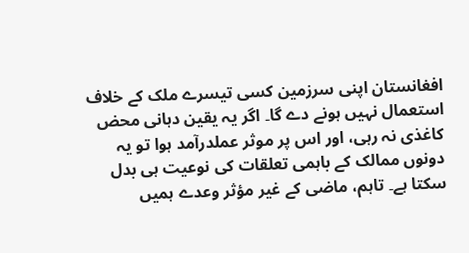افغانستان اپنی سرزمین کسی تیسرے ملک کے خلاف استعمال نہیں ہونے دے گا۔ اگر یہ یقین دہانی محض کاغذی نہ رہی، اور اس پر موثر عملدرآمد ہوا تو یہ دونوں ممالک کے باہمی تعلقات کی نوعیت ہی بدل سکتا ہے۔ تاہم، ماضی کے غیر مؤثر وعدے ہمیں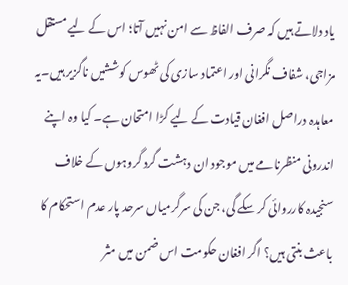یاد دلاتے ہیں کہ صرف الفاظ سے امن نہیں آتا؛ اس کے لیے مستقل مزاجی، شفاف نگرانی اور اعتماد سازی کی ٹھوس کوششیں ناگزیر ہیں۔یہ معاہدہ دراصل افغان قیادت کے لیے کڑا امتحان ہے۔ کیا وہ اپنے اندرونی منظرنامے میں موجود ان دہشت گرد گروہوں کے خلاف سنجیدہ کارروائی کر سکے گی، جن کی سرگرمیاں سرحد پار عدم استحکام کا باعث بنتی ہیں؟ اگر افغان حکومت اس ضمن میں مثر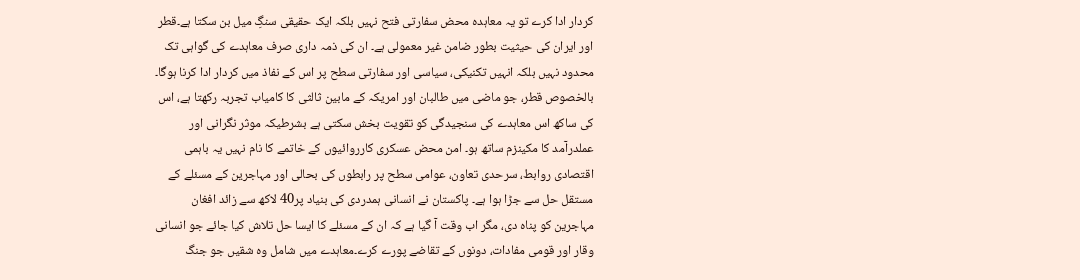کردار ادا کرے تو یہ معاہدہ محض سفارتی فتح نہیں بلکہ ایک حقیقی سنگِ میل بن سکتا ہے۔قطر اور ایران کی حیثیت بطور ضامن غیر معمولی ہے۔ ان کی ذمہ داری صرف معاہدے کی گواہی تک محدود نہیں بلکہ انہیں تکنیکی، سیاسی اور سفارتی سطح پر اس کے نفاذ میں کردار ادا کرنا ہوگا۔ بالخصوص قطر، جو ماضی میں طالبان اور امریکہ کے مابین ثالثی کا کامیاب تجربہ رکھتا ہے، اس کی ساکھ اس معاہدے کی سنجیدگی کو تقویت بخش سکتی ہے بشرطیکہ موثر نگرانی اور عملدرآمد کا مکینزم ساتھ ہو۔ امن محض عسکری کارروائیوں کے خاتمے کا نام نہیں یہ باہمی اقتصادی روابط، سرحدی تعاون، عوامی سطح پر رابطوں کی بحالی اور مہاجرین کے مسئلے کے مستقل حل سے جڑا ہوا ہے۔ پاکستان نے انسانی ہمدردی کی بنیاد پر40 لاکھ سے زائد افغان مہاجرین کو پناہ دی، مگر اب وقت آ گیا ہے کہ ان کے مسئلے کا ایسا حل تلاش کیا جائے جو انسانی وقار اور قومی مفادات، دونوں کے تقاضے پورے کرے۔معاہدے میں شامل وہ شقیں جو جنگ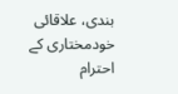بندی، علاقائی خودمختاری کے احترام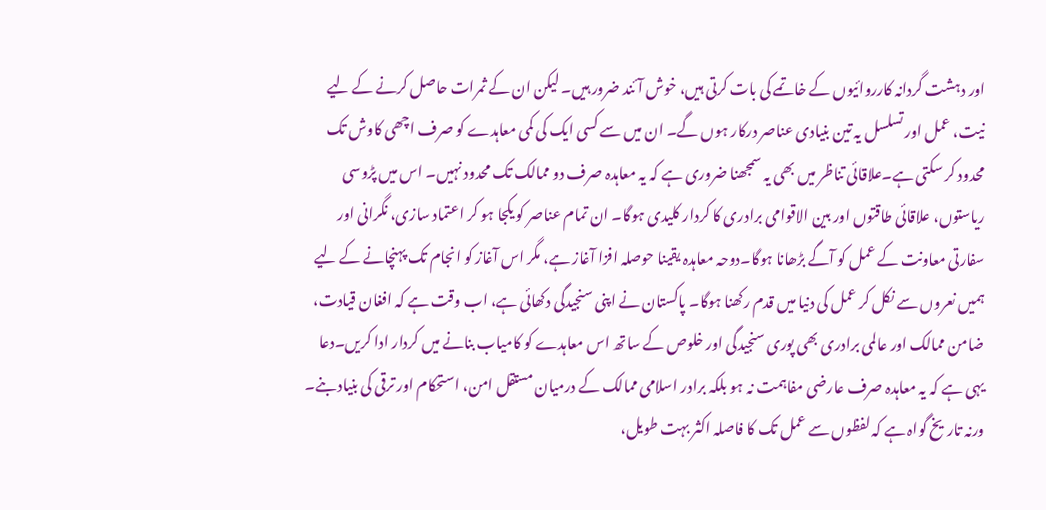اور دہشت گردانہ کارروائیوں کے خاتمے کی بات کرتی ہیں، خوش آئند ضرور ہیں۔ لیکن ان کے ثمرات حاصل کرنے کے لیے نیت، عمل اور تسلسل یہ تین بنیادی عناصر درکار ہوں گے۔ ان میں سے کسی ایک کی کمی معاہدے کو صرف اچھی کاوش تک محدود کر سکتی ہے۔علاقائی تناظر میں بھی یہ سمجھنا ضروری ہے کہ یہ معاہدہ صرف دو ممالک تک محدود نہیں۔ اس میں پڑوسی ریاستوں، علاقائی طاقتوں اور بین الاقوامی برادری کا کردار کلیدی ہوگا۔ ان تمام عناصر کو یکجا ہو کر اعتماد سازی، نگرانی اور سفارتی معاونت کے عمل کو آگے بڑھانا ہوگا۔دوحہ معاہدہ یقینا حوصلہ افزا آغاز ہے، مگر اس آغاز کو انجام تک پہنچانے کے لیے ہمیں نعروں سے نکل کر عمل کی دنیا میں قدم رکھنا ہوگا۔ پاکستان نے اپنی سنجیدگی دکھائی ہے، اب وقت ہے کہ افغان قیادت، ضامن ممالک اور عالمی برادری بھی پوری سنجیدگی اور خلوص کے ساتھ اس معاہدے کو کامیاب بنانے میں کردار ادا کریں۔دعا یہی ہے کہ یہ معاہدہ صرف عارضی مفاہمت نہ ہو بلکہ برادر اسلامی ممالک کے درمیان مستقل امن، استحکام اور ترقی کی بنیاد بنے۔ ورنہ تاریخ گواہ ہے کہ لفظوں سے عمل تک کا فاصلہ اکثر بہت طویل،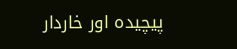پیچیدہ اور خاردار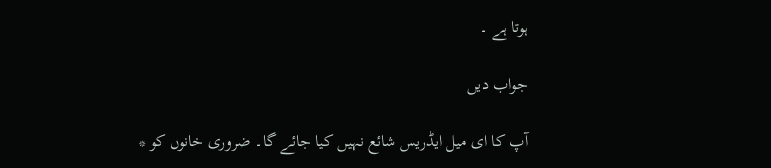ہوتا ہے ۔

جواب دیں

آپ کا ای میل ایڈریس شائع نہیں کیا جائے گا۔ ضروری خانوں کو *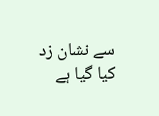سے نشان زد کیا گیا ہے